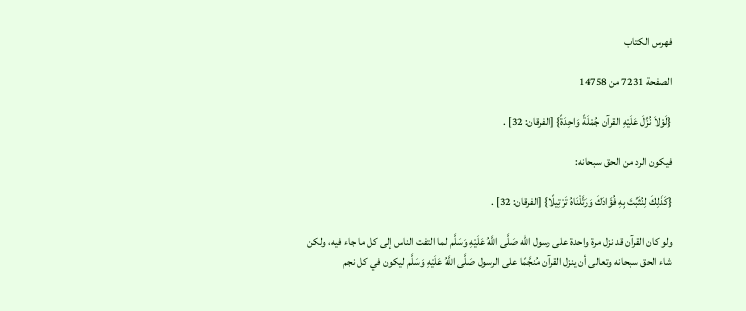فهرس الكتاب

الصفحة 7231 من 14758

{لَوْلاَ نُزِّلَ عَلَيْهِ القرآن جُمْلَةً وَاحِدَةً} [الفرقان: 32] .

فيكون الرد من الحق سبحانه:

{كَذَلِكَ لِنُثَبِّتَ بِهِ فُؤَادَكَ وَرَتَّلْنَاهُ تَرْتِيلًا} [الفرقان: 32] .

ولو كان القرآن قد نزل مرة واحدة على رسول الله صَلَّى اللَّهُ عَلَيْهِ وَسَلَّم لما التفت الناس إلى كل ما جاء فيه، ولكن شاء الحق سبحانه وتعالى أن ينزل القرآن مُنجَّمًا على الرسول صَلَّى اللَّهُ عَلَيْهِ وَسَلَّم ليكون في كل نجم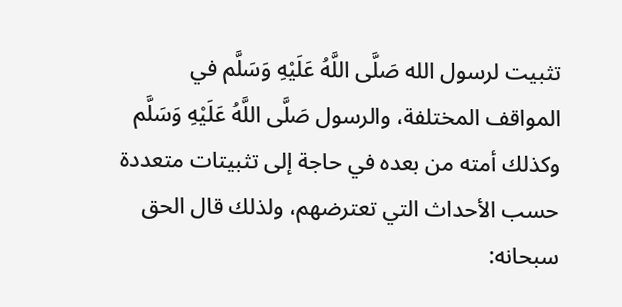تثبيت لرسول الله صَلَّى اللَّهُ عَلَيْهِ وَسَلَّم في المواقف المختلفة، والرسول صَلَّى اللَّهُ عَلَيْهِ وَسَلَّم وكذلك أمته من بعده في حاجة إلى تثبيتات متعددة حسب الأحداث التي تعترضهم، ولذلك قال الحق سبحانه: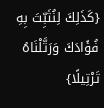{كَذَلِكَ لِنُثَبِّتَ بِهِ فُؤَادَكَ وَرَتَّلْنَاهُ تَرْتِيلًا}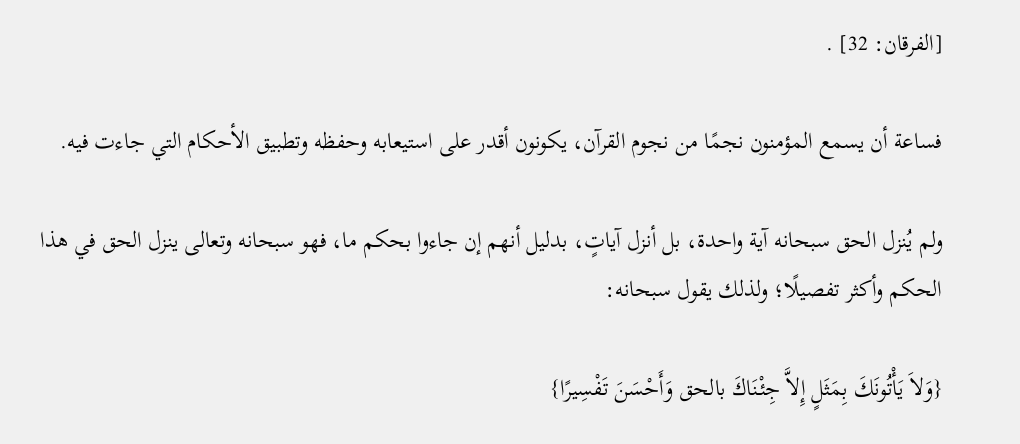[الفرقان: 32] .

فساعة أن يسمع المؤمنون نجمًا من نجوم القرآن، يكونون أقدر على استيعابه وحفظه وتطبيق الأحكام التي جاءت فيه.

ولم يُنزل الحق سبحانه آية واحدة، بل أنزل آياتٍ، بدليل أنهم إن جاءوا بحكم ما، فهو سبحانه وتعالى ينزل الحق في هذا الحكم وأكثر تفصيلًا؛ ولذلك يقول سبحانه:

{وَلاَ يَأْتُونَكَ بِمَثَلٍ إِلاَّ جِئْنَاكَ بالحق وَأَحْسَنَ تَفْسِيرًا}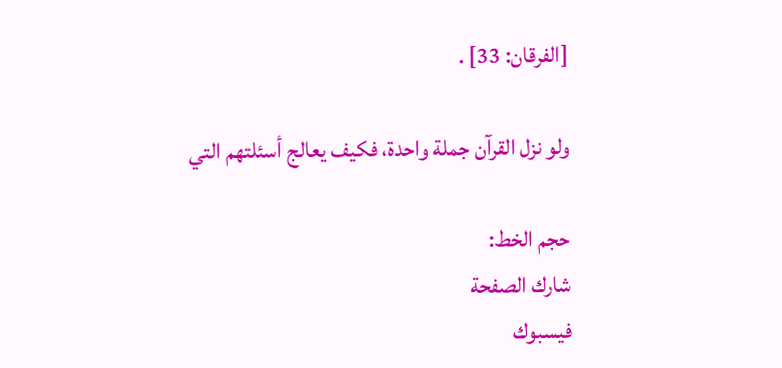[الفرقان: 33] .

ولو نزل القرآن جملة واحدة، فكيف يعالج أسئلتهم التي

حجم الخط:
شارك الصفحة
فيسبوك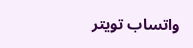واتساب تويتر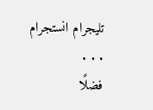تليجرام انستجرام
. . .
فضلًا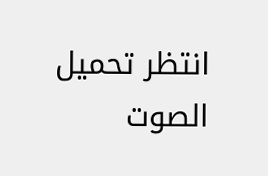انتظر تحميل الصوت